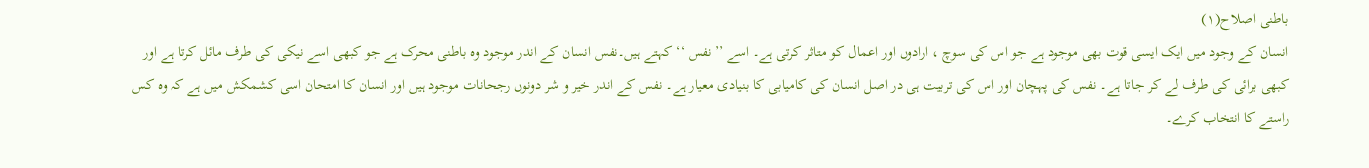باطنی اصلاح(۱)
انسان کے وجود میں ایک ایسی قوت بھی موجود ہے جو اس کی سوچ ، ارادوں اور اعمال کو متاثر کرتی ہے۔ اسے ’’نفس ‘‘ کہتے ہیں۔نفس انسان کے اندر موجود وہ باطنی محرک ہے جو کبھی اسے نیکی کی طرف مائل کرتا ہے اور کبھی برائی کی طرف لے کر جاتا ہے۔ نفس کی پہچان اور اس کی تربیت ہی در اصل انسان کی کامیابی کا بنیادی معیار ہے۔ نفس کے اندر خیر و شر دونوں رجحانات موجود ہیں اور انسان کا امتحان اسی کشمکش میں ہے کہ وہ کس راستے کا انتخاب کرے۔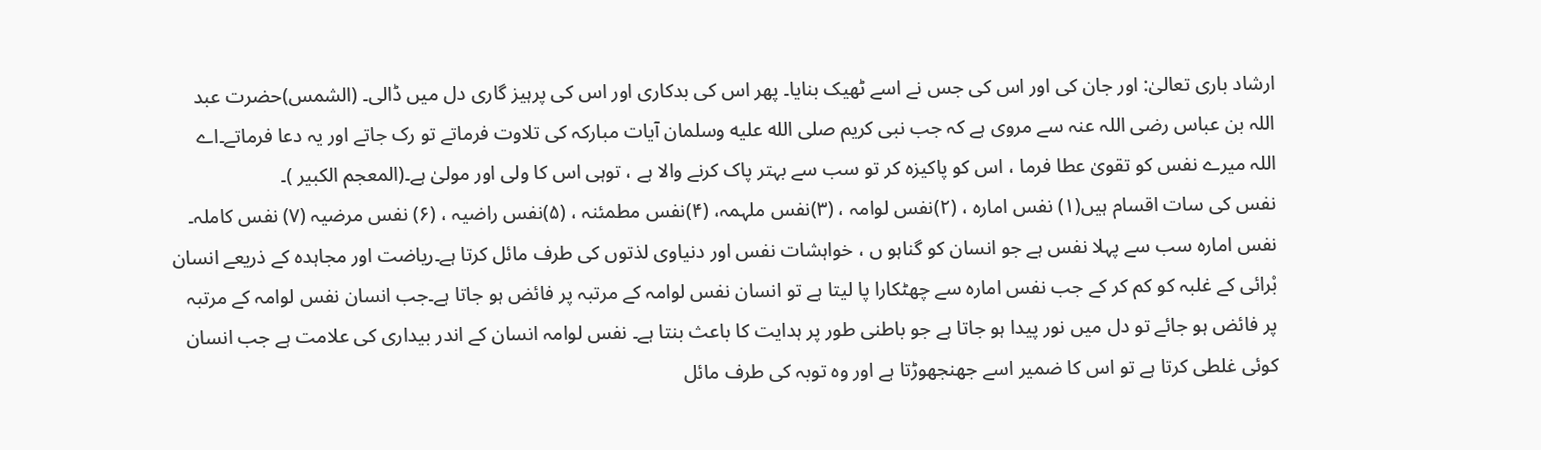ارشاد باری تعالیٰ: اور جان کی اور اس کی جس نے اسے ٹھیک بنایا۔ پھر اس کی بدکاری اور اس کی پرہیز گاری دل میں ڈالی۔ (الشمس)حضرت عبد اللہ بن عباس رضی اللہ عنہ سے مروی ہے کہ جب نبی کریم صلى الله عليه وسلمان آیات مبارکہ کی تلاوت فرماتے تو رک جاتے اور یہ دعا فرماتے۔اے اللہ میرے نفس کو تقویٰ عطا فرما ، اس کو پاکیزہ کر تو سب سے بہتر پاک کرنے والا ہے ، توہی اس کا ولی اور مولیٰ ہے۔(المعجم الکبیر )۔
نفس کی سات اقسام ہیں(۱) نفس امارہ ، (۲)نفس لوامہ ، (۳)نفس ملہمہ، (۴)نفس مطمئنہ ، (۵)نفس راضیہ ، (۶) نفس مرضیہ (۷) نفس کاملہ۔
نفس امارہ سب سے پہلا نفس ہے جو انسان کو گناہو ں ، خواہشات نفس اور دنیاوی لذتوں کی طرف مائل کرتا ہے۔ریاضت اور مجاہدہ کے ذریعے انسان بْرائی کے غلبہ کو کم کر کے جب نفس امارہ سے چھٹکارا پا لیتا ہے تو انسان نفس لوامہ کے مرتبہ پر فائض ہو جاتا ہے۔جب انسان نفس لوامہ کے مرتبہ پر فائض ہو جائے تو دل میں نور پیدا ہو جاتا ہے جو باطنی طور پر ہدایت کا باعث بنتا ہے۔ نفس لوامہ انسان کے اندر بیداری کی علامت ہے جب انسان کوئی غلطی کرتا ہے تو اس کا ضمیر اسے جھنجھوڑتا ہے اور وہ توبہ کی طرف مائل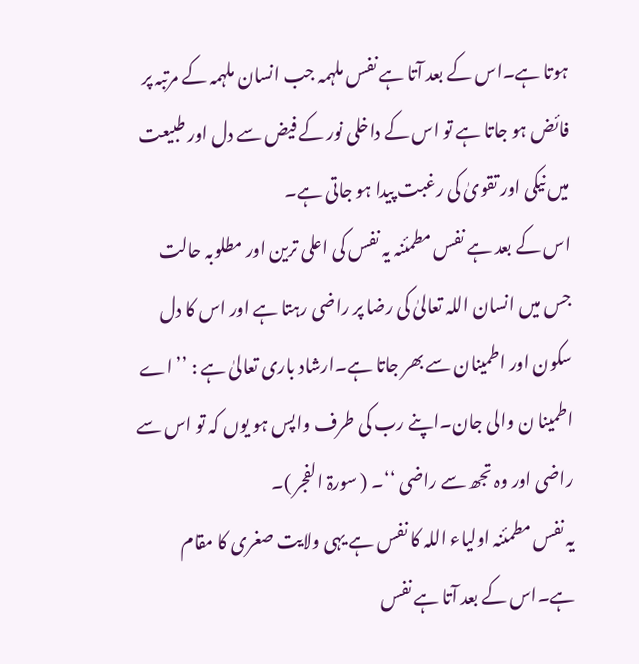ہوتا ہے۔اس کے بعد آتا ہے نفس ملہمہ جب انسان ملہمہ کے مرتبہ پر فائض ہو جاتا ہے تو اس کے داخلی نور کے فیض سے دل اور طبیعت میں نیکی اور تقویٰ کی رغبت پیدا ہو جاتی ہے۔
اس کے بعد ہے نفس مطمئنہ یہ نفس کی اعلی ترین اور مطلوبہ حالت جس میں انسان اللہ تعالیٰ کی رضا پر راضی رہتا ہے اور اس کا دل سکون اور اطمینان سے بھر جاتا ہے۔ارشاد باری تعالیٰ ہے : ’’ اے اطمینا ن والی جان۔اپنے رب کی طرف واپس ہو یوں کہ تو اس سے راضی اور وہ تجھ سے راضی ‘‘۔ ( سورۃ الفجر )۔
یہ نفس مطمئنہ اولیاء اللہ کا نفس ہے یہی ولایت صغری کا مقام ہے۔اس کے بعد آتا ہے نفس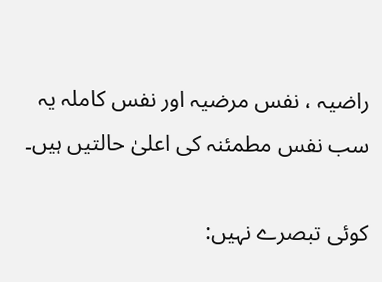راضیہ ، نفس مرضیہ اور نفس کاملہ یہ سب نفس مطمئنہ کی اعلیٰ حالتیں ہیں۔

کوئی تبصرے نہیں: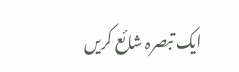ایک تبصرہ شائع کریں